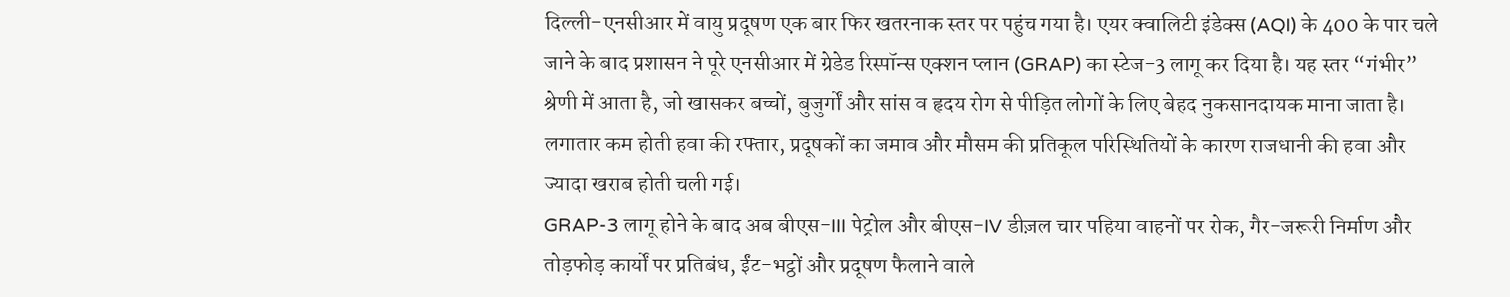दिल्ली-एनसीआर में वायु प्रदूषण एक बार फिर खतरनाक स्तर पर पहुंच गया है। एयर क्वालिटी इंडेक्स (AQI) के 400 के पार चले जाने के बाद प्रशासन ने पूरे एनसीआर में ग्रेडेड रिस्पॉन्स एक्शन प्लान (GRAP) का स्टेज-3 लागू कर दिया है। यह स्तर “गंभीर” श्रेणी में आता है, जो खासकर बच्चों, बुजुर्गों और सांस व हृदय रोग से पीड़ित लोगों के लिए बेहद नुकसानदायक माना जाता है। लगातार कम होती हवा की रफ्तार, प्रदूषकों का जमाव और मौसम की प्रतिकूल परिस्थितियों के कारण राजधानी की हवा और ज्यादा खराब होती चली गई।
GRAP-3 लागू होने के बाद अब बीएस-III पेट्रोल और बीएस-IV डीज़ल चार पहिया वाहनों पर रोक, गैर-जरूरी निर्माण और तोड़फोड़ कार्यों पर प्रतिबंध, ईंट-भट्ठों और प्रदूषण फैलाने वाले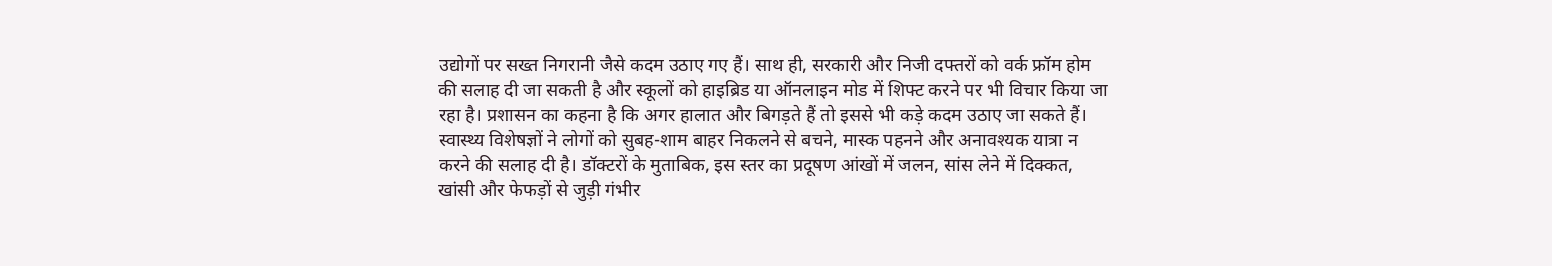उद्योगों पर सख्त निगरानी जैसे कदम उठाए गए हैं। साथ ही, सरकारी और निजी दफ्तरों को वर्क फ्रॉम होम की सलाह दी जा सकती है और स्कूलों को हाइब्रिड या ऑनलाइन मोड में शिफ्ट करने पर भी विचार किया जा रहा है। प्रशासन का कहना है कि अगर हालात और बिगड़ते हैं तो इससे भी कड़े कदम उठाए जा सकते हैं।
स्वास्थ्य विशेषज्ञों ने लोगों को सुबह-शाम बाहर निकलने से बचने, मास्क पहनने और अनावश्यक यात्रा न करने की सलाह दी है। डॉक्टरों के मुताबिक, इस स्तर का प्रदूषण आंखों में जलन, सांस लेने में दिक्कत, खांसी और फेफड़ों से जुड़ी गंभीर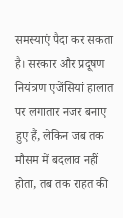समस्याएं पैदा कर सकता है। सरकार और प्रदूषण नियंत्रण एजेंसियां हालात पर लगातार नजर बनाए हुए हैं, लेकिन जब तक मौसम में बदलाव नहीं होता, तब तक राहत की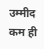उम्मीद कम ही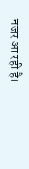नजर आ रही है।